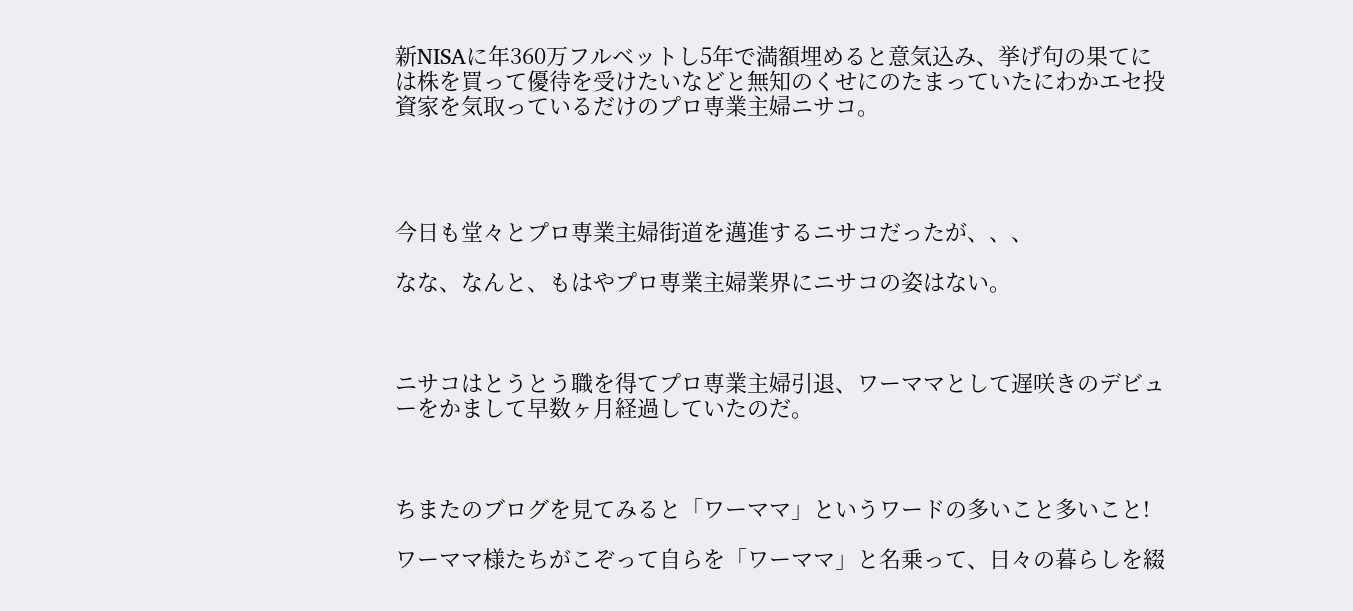新NISAに年360万フルベットし5年で満額埋めると意気込み、挙げ句の果てには株を買って優待を受けたいなどと無知のくせにのたまっていたにわかエセ投資家を気取っているだけのプロ専業主婦ニサコ。




今日も堂々とプロ専業主婦街道を邁進するニサコだったが、、、

なな、なんと、もはやプロ専業主婦業界にニサコの姿はない。



ニサコはとうとう職を得てプロ専業主婦引退、ワーママとして遅咲きのデビューをかまして早数ヶ月経過していたのだ。



ちまたのブログを見てみると「ワーママ」というワードの多いこと多いこと!

ワーママ様たちがこぞって自らを「ワーママ」と名乗って、日々の暮らしを綴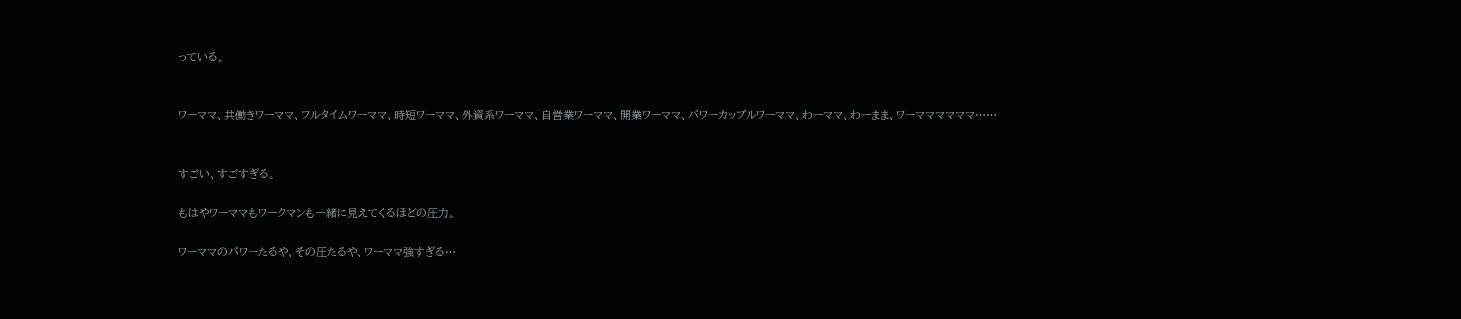っている。


ワーママ、共働きワーママ、フルタイムワーママ、時短ワーママ、外資系ワーママ、自営業ワーママ、開業ワーママ、パワーカップルワーママ、わーママ、わーまま、ワーママママママ……


すごい、すごすぎる。

もはやワーママもワークマンも一緒に見えてくるほどの圧力。

ワーママのパワーたるや、その圧たるや、ワーママ強すぎる…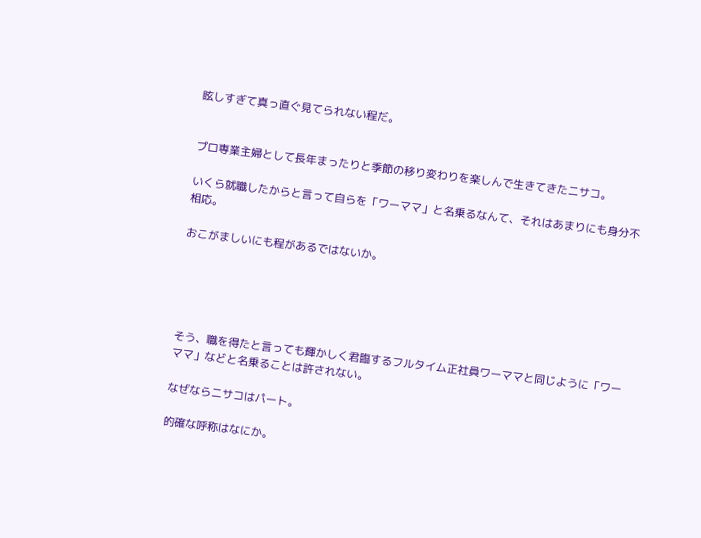眩しすぎて真っ直ぐ見てられない程だ。


プロ専業主婦として長年まったりと季節の移り変わりを楽しんで生きてきたニサコ。

いくら就職したからと言って自らを「ワーママ」と名乗るなんて、それはあまりにも身分不相応。

おこがましいにも程があるではないか。





そう、職を得たと言っても輝かしく君臨するフルタイム正社員ワーママと同じように「ワーママ」などと名乗ることは許されない。

なぜならニサコはパート。

的確な呼称はなにか。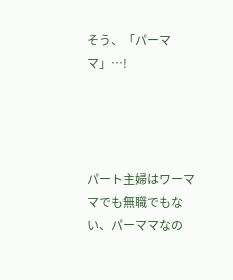そう、「パーママ」…!




パート主婦はワーママでも無職でもない、パーママなの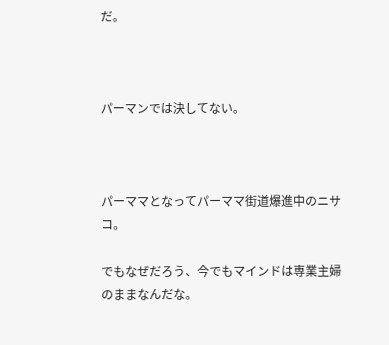だ。



パーマンでは決してない。



パーママとなってパーママ街道爆進中のニサコ。

でもなぜだろう、今でもマインドは専業主婦のままなんだな。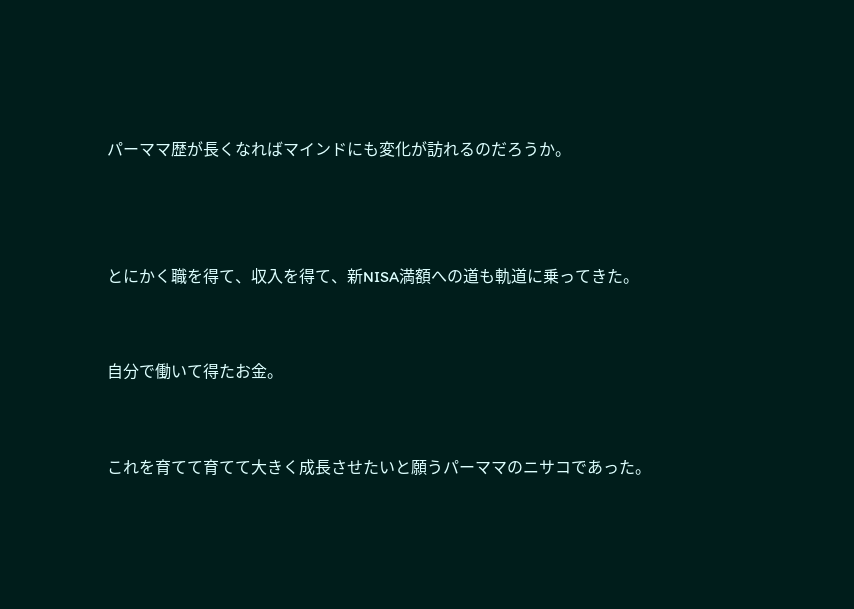パーママ歴が長くなればマインドにも変化が訪れるのだろうか。



とにかく職を得て、収入を得て、新NISA満額への道も軌道に乗ってきた。


自分で働いて得たお金。


これを育てて育てて大きく成長させたいと願うパーママのニサコであった。